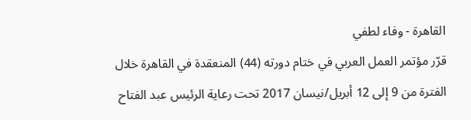القاهرة - وفاء لطفي
قرّر مؤتمر العمل العربي في ختام دورته (44) المنعقدة في القاهرة خلال الفترة من 9 إلى 12 أبريل/نيسان 2017 تحت رعاية الرئيس عبد الفتاح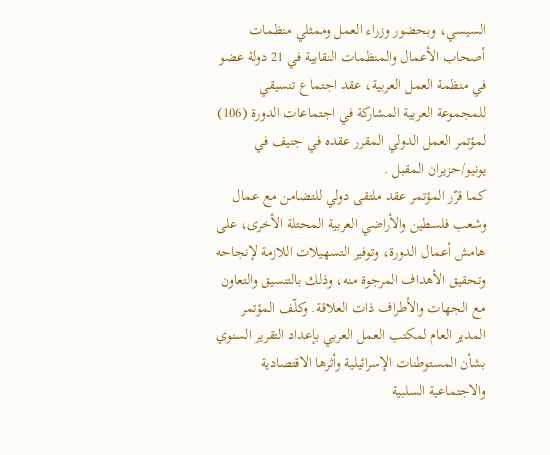السيسي، وبحضور وزراء العمل وممثلي منظمات أصحاب الأعمال والمنظمات النقابية في 21 دولة عضو في منظمة العمل العربية، عقد اجتماع تنسيقي للمجموعة العربية المشاركة في اجتماعات الدورة (106) لمؤتمر العمل الدولي المقرر عقده في جنيف في يونيو/حزيران المقبل .
كما قرّر المؤتمر عقد ملتقى دولي للتضامن مع عمال وشعب فلسطين والأراضي العربية المحتلة الأخرى، على هامش أعمال الدورة، وتوفير التسهيلات اللازمة لإنجاحه وتحقيق الأهداف المرجوة منه، وذلك بالتنسيق والتعاون مع الجهات والأطراف ذات العلاقة. وكلّف المؤتمر المدير العام لمكتب العمل العربي بإعداد التقرير السنوي بشأن المستوطنات الإسرائيلية وأثرها الاقتصادية والاجتماعية السلبية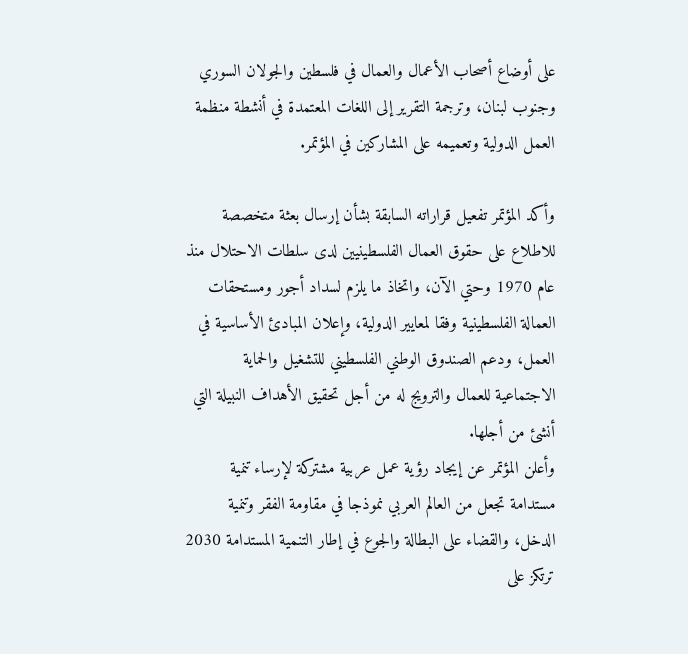على أوضاع أصحاب الأعمال والعمال في فلسطين والجولان السوري وجنوب لبنان، وترجمة التقرير إلى اللغات المعتمدة في أنشطة منظمة العمل الدولية وتعميمه على المشاركين في المؤتمر.

وأكد المؤتمر تفعيل قراراته السابقة بشأن إرسال بعثة متخصصة للاطلاع على حقوق العمال الفلسطينيين لدى سلطات الاحتلال منذ عام 1970 وحتي الآن، واتخاذ ما يلزم لسداد أجور ومستحقات العمالة الفلسطينية وفقا لمعايير الدولية، وإعلان المبادئ الأساسية في العمل، ودعم الصندوق الوطني الفلسطيني للتشغيل والحماية الاجتماعية للعمال والترويج له من أجل تحقيق الأهداف النبيلة التي أنشئ من أجلها.
وأعلن المؤتمر عن إيجاد رؤية عمل عربية مشتركة لإرساء تنمية مستدامة تجعل من العالم العربي نموذجا في مقاومة الفقر وتنمية الدخل، والقضاء على البطالة والجوع في إطار التنمية المستدامة 2030 ترتكز على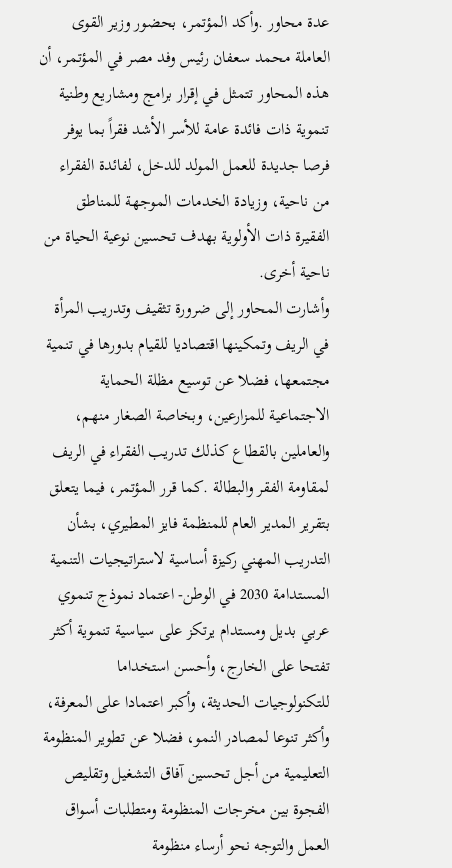عدة محاور .وأكد المؤتمر، بحضور وزير القوى العاملة محمد سعفان رئيس وفد مصر في المؤتمر، أن هذه المحاور تتمثل في إقرار برامج ومشاريع وطنية تنموية ذات فائدة عامة للأسر الأشد فقراً بما يوفر فرصا جديدة للعمل المولد للدخل، لفائدة الفقراء من ناحية، وزيادة الخدمات الموجهة للمناطق الفقيرة ذات الأولوية بهدف تحسين نوعية الحياة من ناحية أخرى.
وأشارت المحاور إلى ضرورة تثقيف وتدريب المرأة في الريف وتمكينها اقتصاديا للقيام بدورها في تنمية مجتمعها، فضلا عن توسيع مظلة الحماية الاجتماعية للمزارعين، وبخاصة الصغار منهم، والعاملين بالقطاع كذلك تدريب الفقراء في الريف لمقاومة الفقر والبطالة .كما قرر المؤتمر، فيما يتعلق بتقرير المدير العام للمنظمة فايز المطيري، بشأن التدريب المهني ركيزة أساسية لاستراتيجيات التنمية المستدامة 2030 في الوطن- اعتماد نموذج تنموي عربي بديل ومستدام يرتكز على سياسية تنموية أكثر تفتحا على الخارج، وأحسن استخداما للتكنولوجيات الحديثة، وأكبر اعتمادا على المعرفة، وأكثر تنوعا لمصادر النمو، فضلا عن تطوير المنظومة التعليمية من أجل تحسين آفاق التشغيل وتقليص الفجوة بين مخرجات المنظومة ومتطلبات أسواق العمل والتوجه نحو أرساء منظومة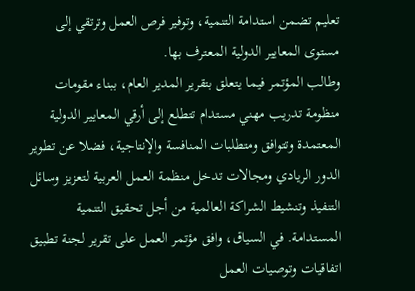تعليم تضمن استدامة التنمية، وتوفير فرص العمل وترتقي إلى مستوى المعايير الدولية المعترف بها.
وطالب المؤتمر فيما يتعلق بتقرير المدير العام، ببناء مقومات منظومة تدريب مهني مستدام تتطلع إلى أرقي المعايير الدولية المعتمدة وتتوافق ومتطلبات المنافسة والإنتاجية، فضلا عن تطوير الدور الريادي ومجالات تدخل منظمة العمل العربية لتعزيز وسائل التنفيذ وتنشيط الشراكة العالمية من أجل تحقيق التنمية المستدامة. في السياق، وافق مؤتمر العمل على تقرير لجنة تطبيق اتفاقيات وتوصيات العمل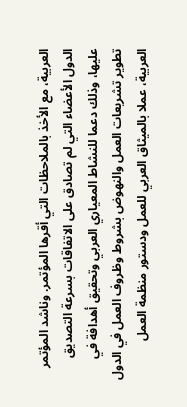العربية، مع الأخذ بالملاحظات التي أقرها المؤتمر. وناشد المؤتمر الدول الأعضاء التي لم تصادق على الاتفاقات بسرعة التصديق عليها، وذلك دعما للنشاط المعياري العربي وتحقيق أهدافة في تطوير تشريعات العمل والنهوض بشروط وظروف العمل في الدول العربية، عملا بالميثاق العربي للعمل ودستور منظمة العمل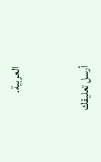العربية.


أرسل تعليقك